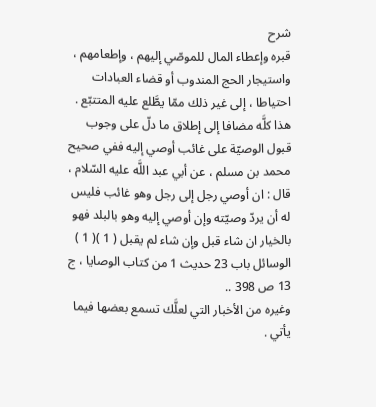شرح
قبره وإعطاء المال للموصّي إليهم ، وإطعامهم ، واستيجار الحج المندوب أو قضاء العبادات احتياطا ، إلى غير ذلك ممّا يطَّلع عليه المتتبّع .
هذا كلَّه مضافا إلى إطلاق ما دلّ على وجوب قبول الوصيّة على غائب أوصي إليه ففي صحيح محمد بن مسلم ، عن أبي عبد اللَّه عليه السّلام ، قال : ان أوصي رجل إلى رجل وهو غائب فليس له أن يردّ وصيّته وإن أوصي إليه وهو بالبلد فهو بالخيار ان شاء قبل وإن شاء لم يقبل ( 1 )( 1 ) الوسائل باب 23 حديث 1 من كتاب الوصايا ، ج 13 ص 398 ..
وغيره من الأخبار التي لعلَّك تسمع بعضها فيما يأتي .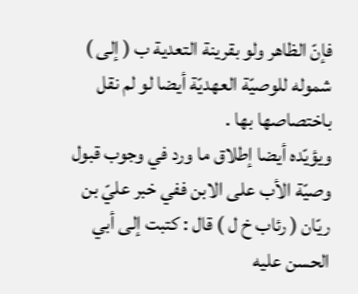فإنّ الظاهر ولو بقرينة التعدية ب ( إلى ) شموله للوصيّة العهديّة أيضا لو لم نقل باختصاصها بها .
ويؤيّده أيضا إطلاق ما ورد في وجوب قبول وصيّة الأب على الابن ففي خبر عليّ بن ريّان ( رئاب خ ل ) قال : كتبت إلى أبي الحسن عليه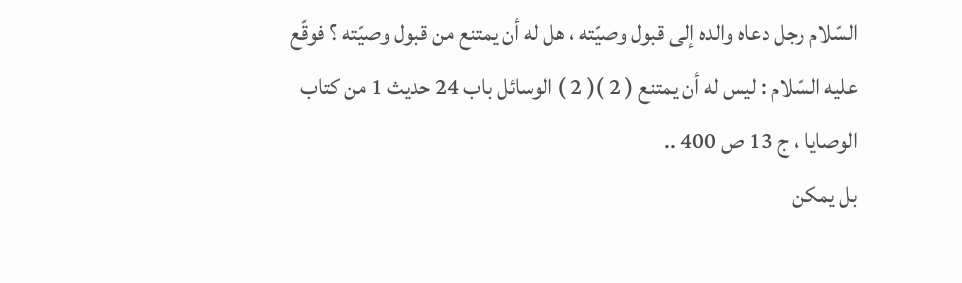السّلام رجل دعاه والده إلى قبول وصيّته ، هل له أن يمتنع من قبول وصيّته ؟ فوقّع عليه السّلام : ليس له أن يمتنع ( 2 )( 2 ) الوسائل باب 24 حديث 1 من كتاب الوصايا ، ج 13 ص 400 ..
بل يمكن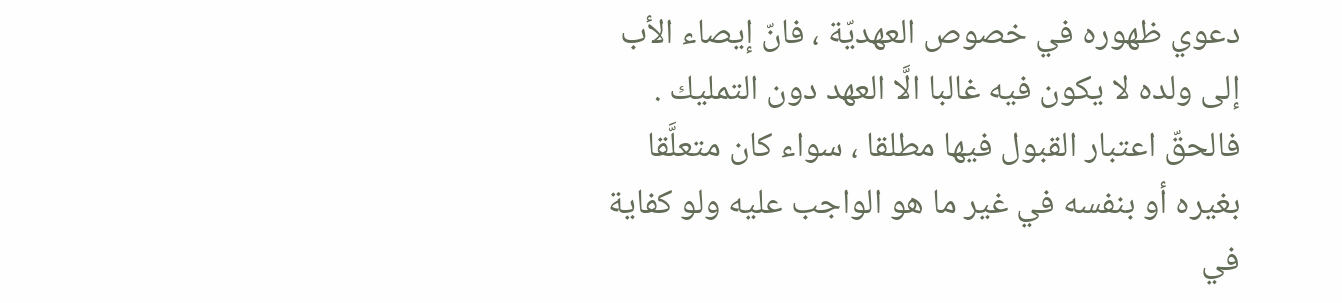دعوي ظهوره في خصوص العهديّة ، فانّ إيصاء الأب إلى ولده لا يكون فيه غالبا الَّا العهد دون التمليك .
فالحقّ اعتبار القبول فيها مطلقا ، سواء كان متعلَّقا بغيره أو بنفسه في غير ما هو الواجب عليه ولو كفاية في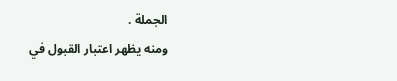الجملة .
ومنه يظهر اعتبار القبول في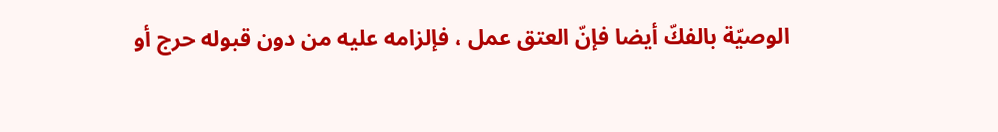الوصيّة بالفكّ أيضا فإنّ العتق عمل ، فإلزامه عليه من دون قبوله حرج أو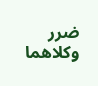ضرر وكلاهما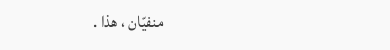منفيّان ، هذا .